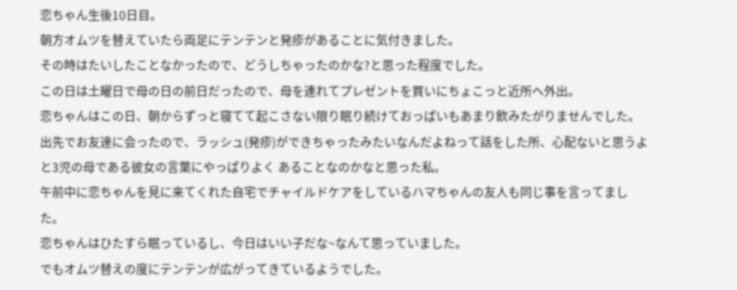恋ちゃん生後10日目。
朝方オムツを替えていたら両足にテンテンと発疹があることに気付きました。
その時はたいしたことなかったので、どうしちゃったのかな?と思った程度でした。
この日は土曜日で母の日の前日だったので、母を連れてプレゼントを買いにちょこっと近所へ外出。
恋ちゃんはこの日、朝からずっと寝てて起こさない限り眠り続けておっぱいもあまり飲みたがりませんでした。
出先でお友達に会ったので、ラッシュ(発疹)ができちゃったみたいなんだよねって話をした所、心配ないと思うよと3児の母である彼女の言葉にやっぱりよく あることなのかなと思った私。
午前中に恋ちゃんを見に来てくれた自宅でチャイルドケアをしているハマちゃんの友人も同じ事を言ってました。
恋ちゃんはひたすら眠っているし、今日はいい子だな~なんて思っていました。
でもオムツ替えの度にテンテンが広がってきているようでした。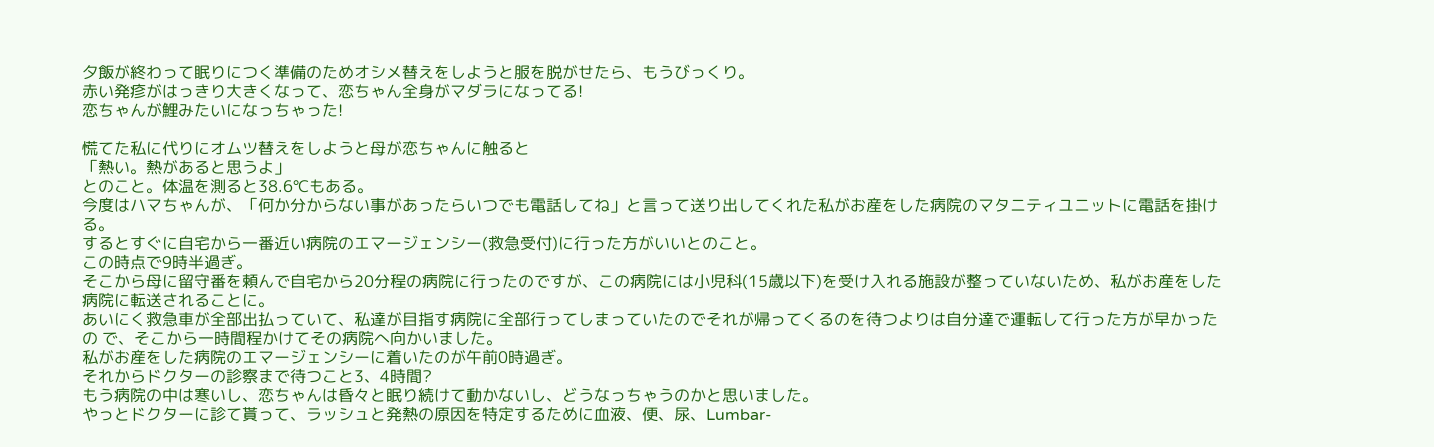夕飯が終わって眠りにつく準備のためオシメ替えをしようと服を脱がせたら、もうびっくり。
赤い発疹がはっきり大きくなって、恋ちゃん全身がマダラになってる!
恋ちゃんが鯉みたいになっちゃった!

慌てた私に代りにオムツ替えをしようと母が恋ちゃんに触ると
「熱い。熱があると思うよ」
とのこと。体温を測ると38.6℃もある。
今度はハマちゃんが、「何か分からない事があったらいつでも電話してね」と言って送り出してくれた私がお産をした病院のマタニティユニットに電話を掛ける。
するとすぐに自宅から一番近い病院のエマージェンシー(救急受付)に行った方がいいとのこと。
この時点で9時半過ぎ。
そこから母に留守番を頼んで自宅から20分程の病院に行ったのですが、この病院には小児科(15歳以下)を受け入れる施設が整っていないため、私がお産をした病院に転送されることに。
あいにく救急車が全部出払っていて、私達が目指す病院に全部行ってしまっていたのでそれが帰ってくるのを待つよりは自分達で運転して行った方が早かったの で、そこから一時間程かけてその病院へ向かいました。
私がお産をした病院のエマージェンシーに着いたのが午前0時過ぎ。
それからドクターの診察まで待つこと3、4時間?
もう病院の中は寒いし、恋ちゃんは昏々と眠り続けて動かないし、どうなっちゃうのかと思いました。
やっとドクターに診て貰って、ラッシュと発熱の原因を特定するために血液、便、尿、Lumbar-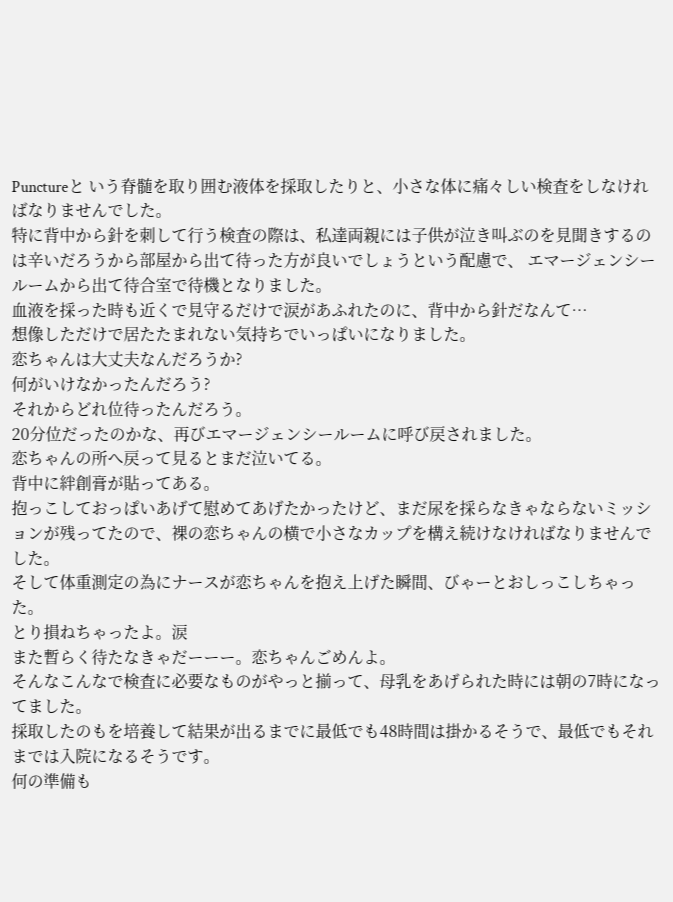Punctureと いう脊髄を取り囲む液体を採取したりと、小さな体に痛々しい検査をしなければなりませんでした。
特に背中から針を刺して行う検査の際は、私達両親には子供が泣き叫ぶのを見聞きするのは辛いだろうから部屋から出て待った方が良いでしょうという配慮で、 エマージェンシールームから出て待合室で待機となりました。
血液を採った時も近くで見守るだけで涙があふれたのに、背中から針だなんて…
想像しただけで居たたまれない気持ちでいっぱいになりました。
恋ちゃんは大丈夫なんだろうか?
何がいけなかったんだろう?
それからどれ位待ったんだろう。
20分位だったのかな、再びエマージェンシールームに呼び戻されました。
恋ちゃんの所へ戻って見るとまだ泣いてる。
背中に絆創膏が貼ってある。
抱っこしておっぱいあげて慰めてあげたかったけど、まだ尿を採らなきゃならないミッションが残ってたので、裸の恋ちゃんの横で小さなカップを構え続けなければなりませんでした。
そして体重測定の為にナースが恋ちゃんを抱え上げた瞬間、びゃーとおしっこしちゃった。
とり損ねちゃったよ。涙
また暫らく待たなきゃだーーー。恋ちゃんごめんよ。
そんなこんなで検査に必要なものがやっと揃って、母乳をあげられた時には朝の7時になってました。
採取したのもを培養して結果が出るまでに最低でも48時間は掛かるそうで、最低でもそれまでは入院になるそうです。
何の準備も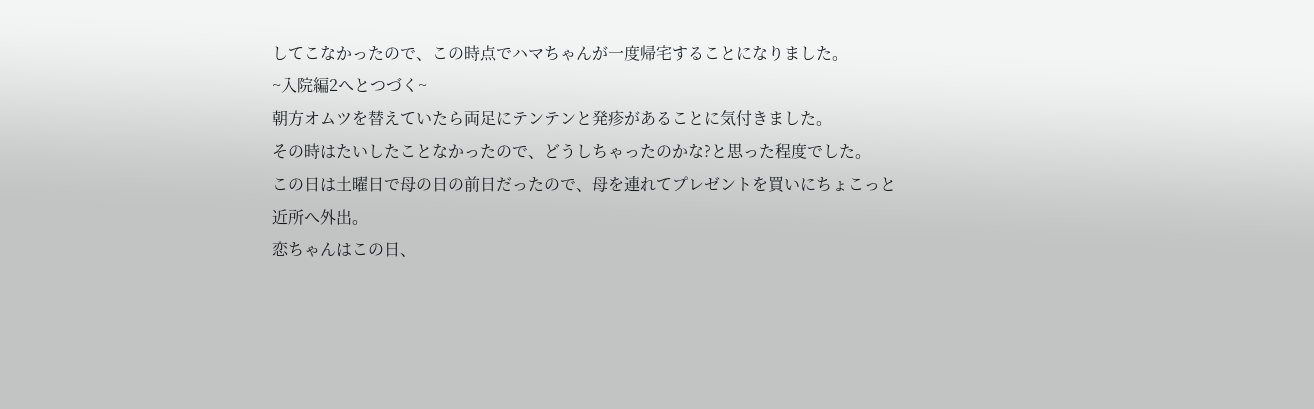してこなかったので、この時点でハマちゃんが一度帰宅することになりました。
~入院編2へとつづく~
朝方オムツを替えていたら両足にテンテンと発疹があることに気付きました。
その時はたいしたことなかったので、どうしちゃったのかな?と思った程度でした。
この日は土曜日で母の日の前日だったので、母を連れてプレゼントを買いにちょこっと近所へ外出。
恋ちゃんはこの日、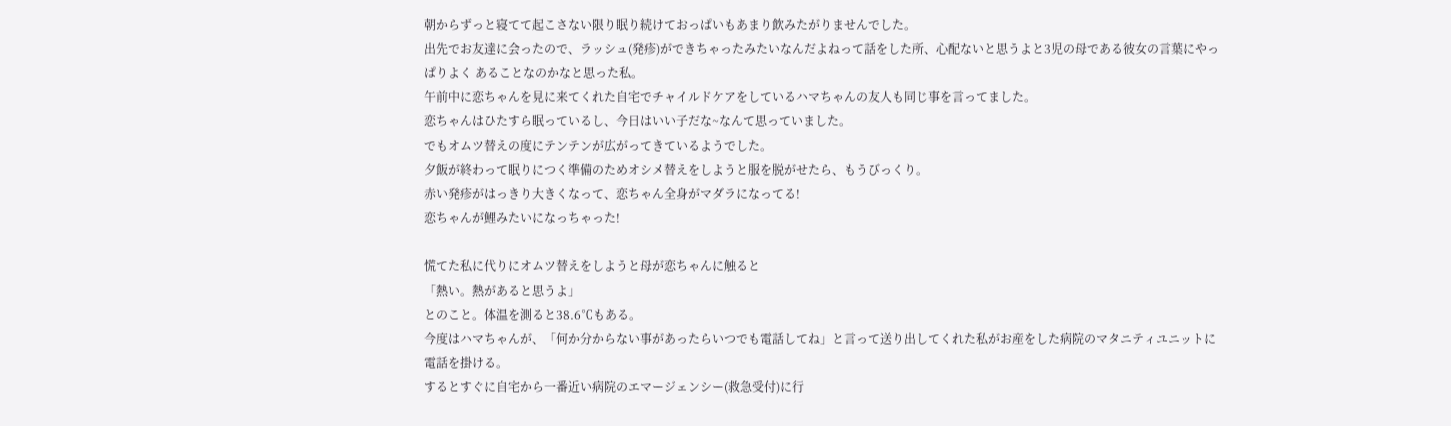朝からずっと寝てて起こさない限り眠り続けておっぱいもあまり飲みたがりませんでした。
出先でお友達に会ったので、ラッシュ(発疹)ができちゃったみたいなんだよねって話をした所、心配ないと思うよと3児の母である彼女の言葉にやっぱりよく あることなのかなと思った私。
午前中に恋ちゃんを見に来てくれた自宅でチャイルドケアをしているハマちゃんの友人も同じ事を言ってました。
恋ちゃんはひたすら眠っているし、今日はいい子だな~なんて思っていました。
でもオムツ替えの度にテンテンが広がってきているようでした。
夕飯が終わって眠りにつく準備のためオシメ替えをしようと服を脱がせたら、もうびっくり。
赤い発疹がはっきり大きくなって、恋ちゃん全身がマダラになってる!
恋ちゃんが鯉みたいになっちゃった!

慌てた私に代りにオムツ替えをしようと母が恋ちゃんに触ると
「熱い。熱があると思うよ」
とのこと。体温を測ると38.6℃もある。
今度はハマちゃんが、「何か分からない事があったらいつでも電話してね」と言って送り出してくれた私がお産をした病院のマタニティユニットに電話を掛ける。
するとすぐに自宅から一番近い病院のエマージェンシー(救急受付)に行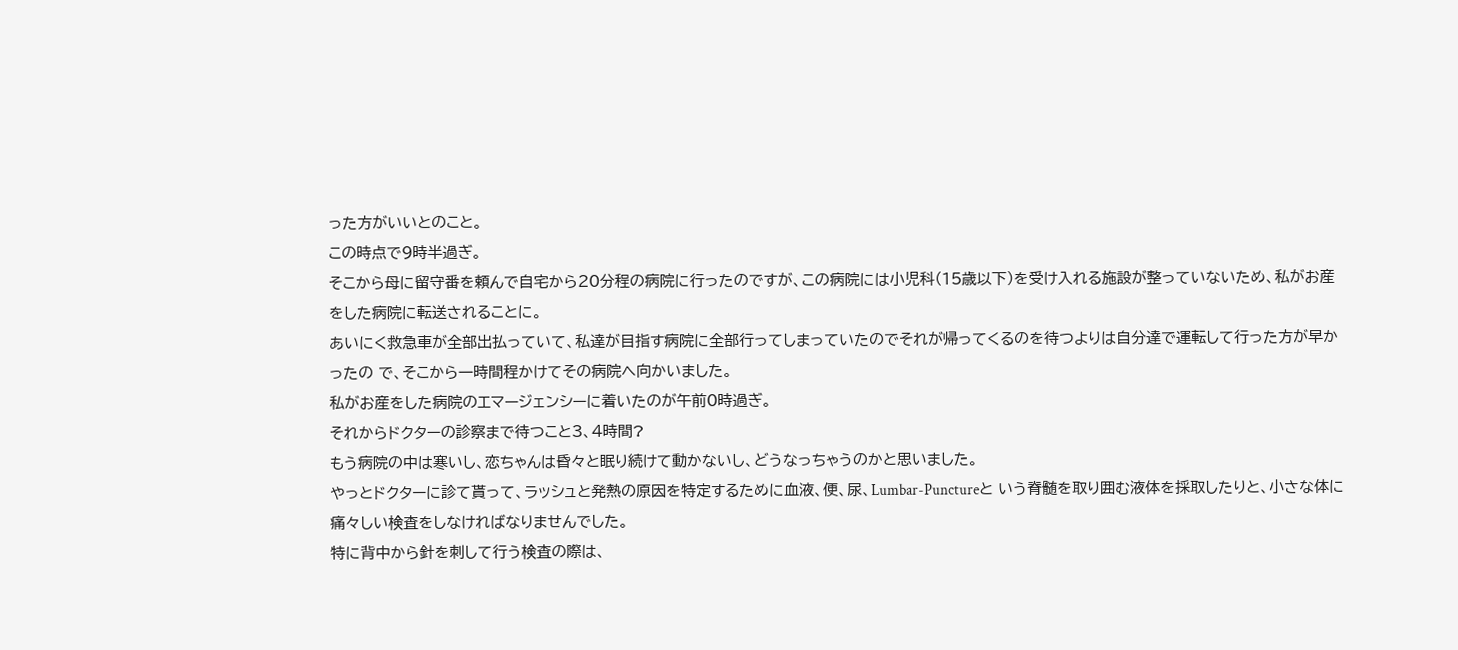った方がいいとのこと。
この時点で9時半過ぎ。
そこから母に留守番を頼んで自宅から20分程の病院に行ったのですが、この病院には小児科(15歳以下)を受け入れる施設が整っていないため、私がお産をした病院に転送されることに。
あいにく救急車が全部出払っていて、私達が目指す病院に全部行ってしまっていたのでそれが帰ってくるのを待つよりは自分達で運転して行った方が早かったの で、そこから一時間程かけてその病院へ向かいました。
私がお産をした病院のエマージェンシーに着いたのが午前0時過ぎ。
それからドクターの診察まで待つこと3、4時間?
もう病院の中は寒いし、恋ちゃんは昏々と眠り続けて動かないし、どうなっちゃうのかと思いました。
やっとドクターに診て貰って、ラッシュと発熱の原因を特定するために血液、便、尿、Lumbar-Punctureと いう脊髄を取り囲む液体を採取したりと、小さな体に痛々しい検査をしなければなりませんでした。
特に背中から針を刺して行う検査の際は、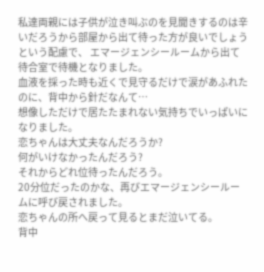私達両親には子供が泣き叫ぶのを見聞きするのは辛いだろうから部屋から出て待った方が良いでしょうという配慮で、 エマージェンシールームから出て待合室で待機となりました。
血液を採った時も近くで見守るだけで涙があふれたのに、背中から針だなんて…
想像しただけで居たたまれない気持ちでいっぱいになりました。
恋ちゃんは大丈夫なんだろうか?
何がいけなかったんだろう?
それからどれ位待ったんだろう。
20分位だったのかな、再びエマージェンシールームに呼び戻されました。
恋ちゃんの所へ戻って見るとまだ泣いてる。
背中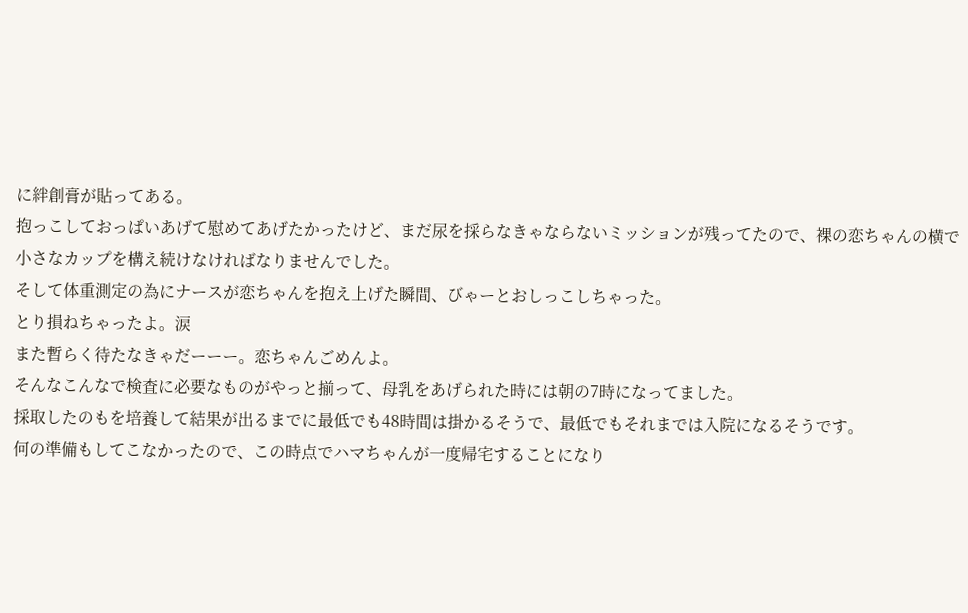に絆創膏が貼ってある。
抱っこしておっぱいあげて慰めてあげたかったけど、まだ尿を採らなきゃならないミッションが残ってたので、裸の恋ちゃんの横で小さなカップを構え続けなければなりませんでした。
そして体重測定の為にナースが恋ちゃんを抱え上げた瞬間、びゃーとおしっこしちゃった。
とり損ねちゃったよ。涙
また暫らく待たなきゃだーーー。恋ちゃんごめんよ。
そんなこんなで検査に必要なものがやっと揃って、母乳をあげられた時には朝の7時になってました。
採取したのもを培養して結果が出るまでに最低でも48時間は掛かるそうで、最低でもそれまでは入院になるそうです。
何の準備もしてこなかったので、この時点でハマちゃんが一度帰宅することになり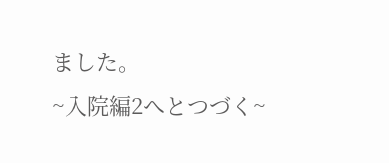ました。
~入院編2へとつづく~